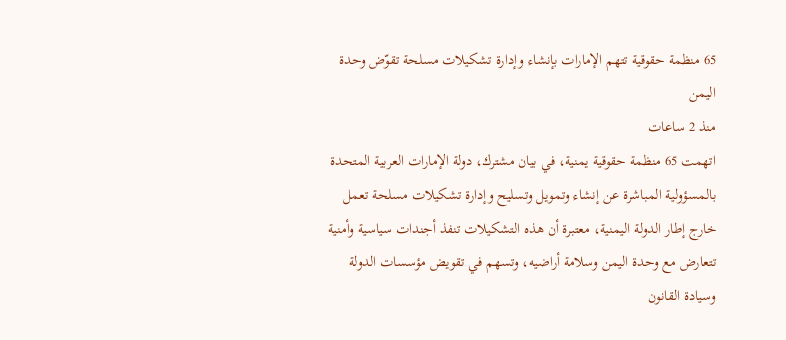65 منظمة حقوقية تتهم الإمارات بإنشاء وإدارة تشكيلات مسلحة تقوّض وحدة اليمن
منذ 2 ساعات
اتهمت 65 منظمة حقوقية يمنية، في بيان مشترك، دولة الإمارات العربية المتحدة بالمسؤولية المباشرة عن إنشاء وتمويل وتسليح وإدارة تشكيلات مسلحة تعمل خارج إطار الدولة اليمنية، معتبرة أن هذه التشكيلات تنفذ أجندات سياسية وأمنية تتعارض مع وحدة اليمن وسلامة أراضيه، وتسهم في تقويض مؤسسات الدولة وسيادة القانون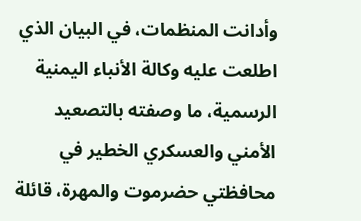وأدانت المنظمات، في البيان الذي اطلعت عليه وكالة الأنباء اليمنية الرسمية، ما وصفته بالتصعيد الأمني والعسكري الخطير في محافظتي حضرموت والمهرة، قائلة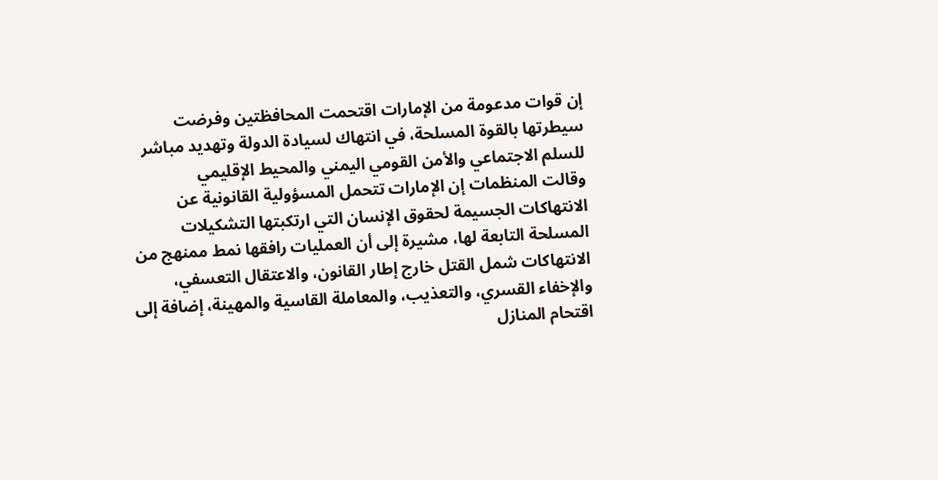إن قوات مدعومة من الإمارات اقتحمت المحافظتين وفرضت سيطرتها بالقوة المسلحة، في انتهاك لسيادة الدولة وتهديد مباشر للسلم الاجتماعي والأمن القومي اليمني والمحيط الإقليمي
وقالت المنظمات إن الإمارات تتحمل المسؤولية القانونية عن الانتهاكات الجسيمة لحقوق الإنسان التي ارتكبتها التشكيلات المسلحة التابعة لها، مشيرة إلى أن العمليات رافقها نمط ممنهج من الانتهاكات شمل القتل خارج إطار القانون، والاعتقال التعسفي، والإخفاء القسري، والتعذيب، والمعاملة القاسية والمهينة، إضافة إلى اقتحام المنازل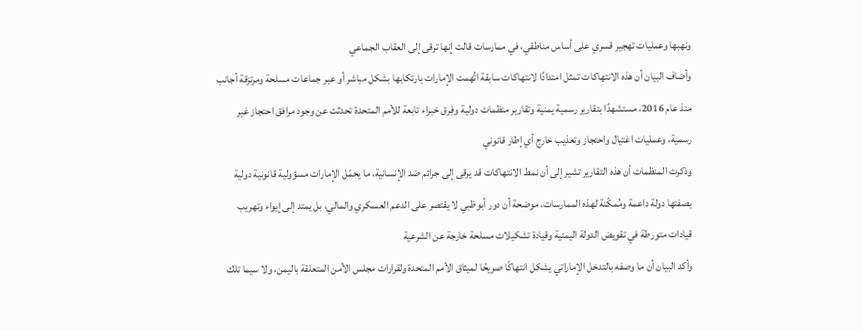ونهبها وعمليات تهجير قسري على أساس مناطقي، في ممارسات قالت إنها ترقى إلى العقاب الجماعي
وأضاف البيان أن هذه الانتهاكات تمثل امتدادًا لانتهاكات سابقة اتُهمت الإمارات بارتكابها بشكل مباشر أو عبر جماعات مسلحة ومرتزقة أجانب منذ عام 2016، مستشهدًا بتقارير رسمية يمنية وتقارير منظمات دولية وفِرق خبراء تابعة للأمم المتحدة تحدثت عن وجود مرافق احتجاز غير رسمية، وعمليات اغتيال واحتجاز وتعذيب خارج أي إطار قانوني
وذكرت المنظمات أن هذه التقارير تشير إلى أن نمط الانتهاكات قد يرقى إلى جرائم ضد الإنسانية، ما يحمّل الإمارات مسؤولية قانونية دولية بصفتها دولة داعمة ومُمكّنة لهذه الممارسات، موضحة أن دور أبوظبي لا يقتصر على الدعم العسكري والمالي، بل يمتد إلى إيواء وتهريب قيادات متورطة في تقويض الدولة اليمنية وقيادة تشكيلات مسلحة خارجة عن الشرعية
وأكد البيان أن ما وصفه بالتدخل الإماراتي يشكل انتهاكًا صريحًا لميثاق الأمم المتحدة ولقرارات مجلس الأمن المتعلقة باليمن، ولا سيما تلك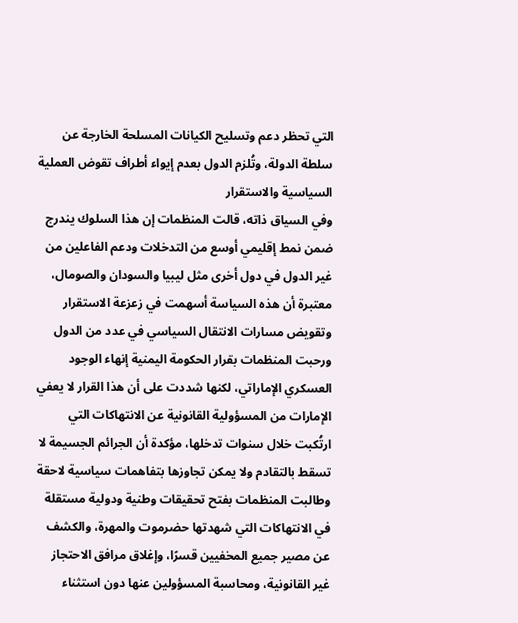التي تحظر دعم وتسليح الكيانات المسلحة الخارجة عن سلطة الدولة، وتُلزم الدول بعدم إيواء أطراف تقوض العملية السياسية والاستقرار
وفي السياق ذاته، قالت المنظمات إن هذا السلوك يندرج ضمن نمط إقليمي أوسع من التدخلات ودعم الفاعلين من غير الدول في دول أخرى مثل ليبيا والسودان والصومال، معتبرة أن هذه السياسة أسهمت في زعزعة الاستقرار وتقويض مسارات الانتقال السياسي في عدد من الدول
ورحبت المنظمات بقرار الحكومة اليمنية إنهاء الوجود العسكري الإماراتي، لكنها شددت على أن هذا القرار لا يعفي الإمارات من المسؤولية القانونية عن الانتهاكات التي ارتُكبت خلال سنوات تدخلها، مؤكدة أن الجرائم الجسيمة لا تسقط بالتقادم ولا يمكن تجاوزها بتفاهمات سياسية لاحقة
وطالبت المنظمات بفتح تحقيقات وطنية ودولية مستقلة في الانتهاكات التي شهدتها حضرموت والمهرة، والكشف عن مصير جميع المخفيين قسرًا، وإغلاق مرافق الاحتجاز غير القانونية، ومحاسبة المسؤولين عنها دون استثناء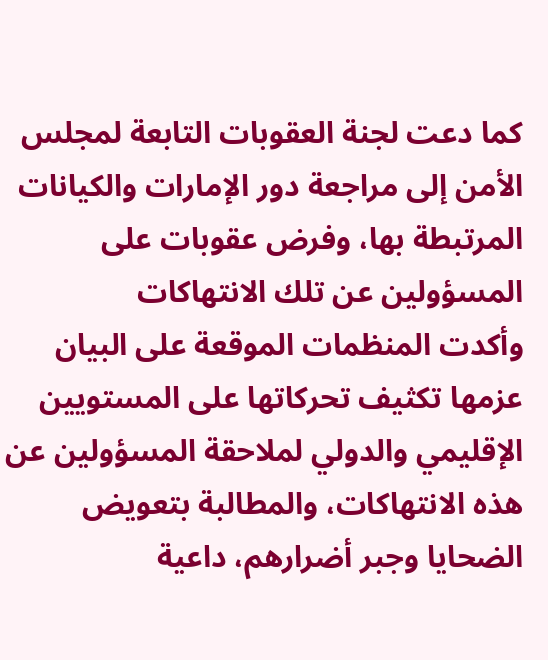كما دعت لجنة العقوبات التابعة لمجلس الأمن إلى مراجعة دور الإمارات والكيانات المرتبطة بها، وفرض عقوبات على المسؤولين عن تلك الانتهاكات
وأكدت المنظمات الموقعة على البيان عزمها تكثيف تحركاتها على المستويين الإقليمي والدولي لملاحقة المسؤولين عن هذه الانتهاكات، والمطالبة بتعويض الضحايا وجبر أضرارهم، داعية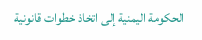الحكومة اليمنية إلى اتخاذ خطوات قانونية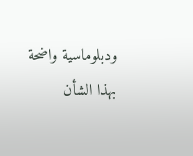ودبلوماسية واضحة بهذا الشأن